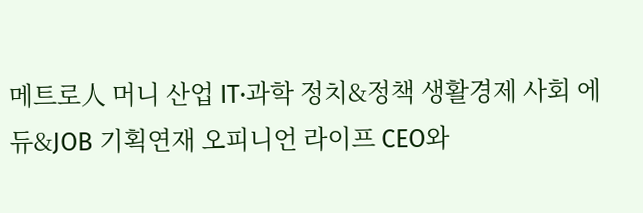메트로人 머니 산업 IT·과학 정치&정책 생활경제 사회 에듀&JOB 기획연재 오피니언 라이프 CEO와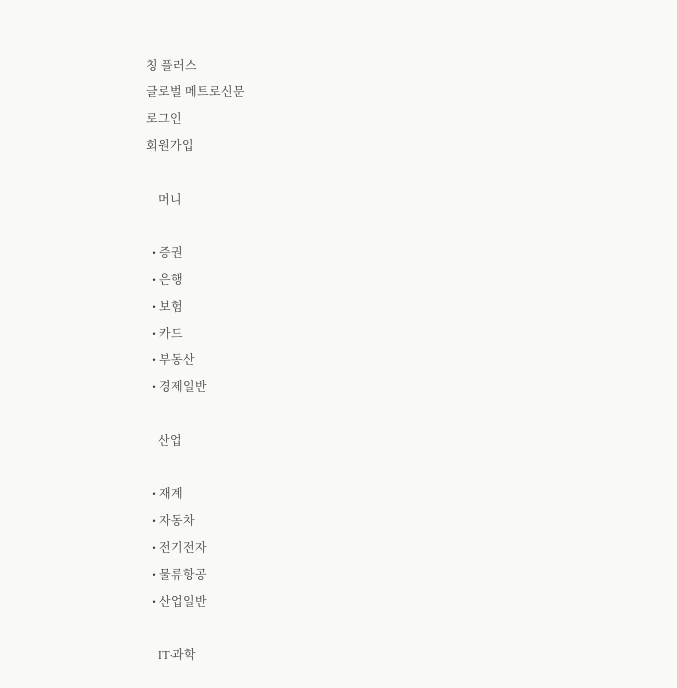칭 플러스
글로벌 메트로신문
로그인
회원가입

    머니

  • 증권
  • 은행
  • 보험
  • 카드
  • 부동산
  • 경제일반

    산업

  • 재계
  • 자동차
  • 전기전자
  • 물류항공
  • 산업일반

    IT·과학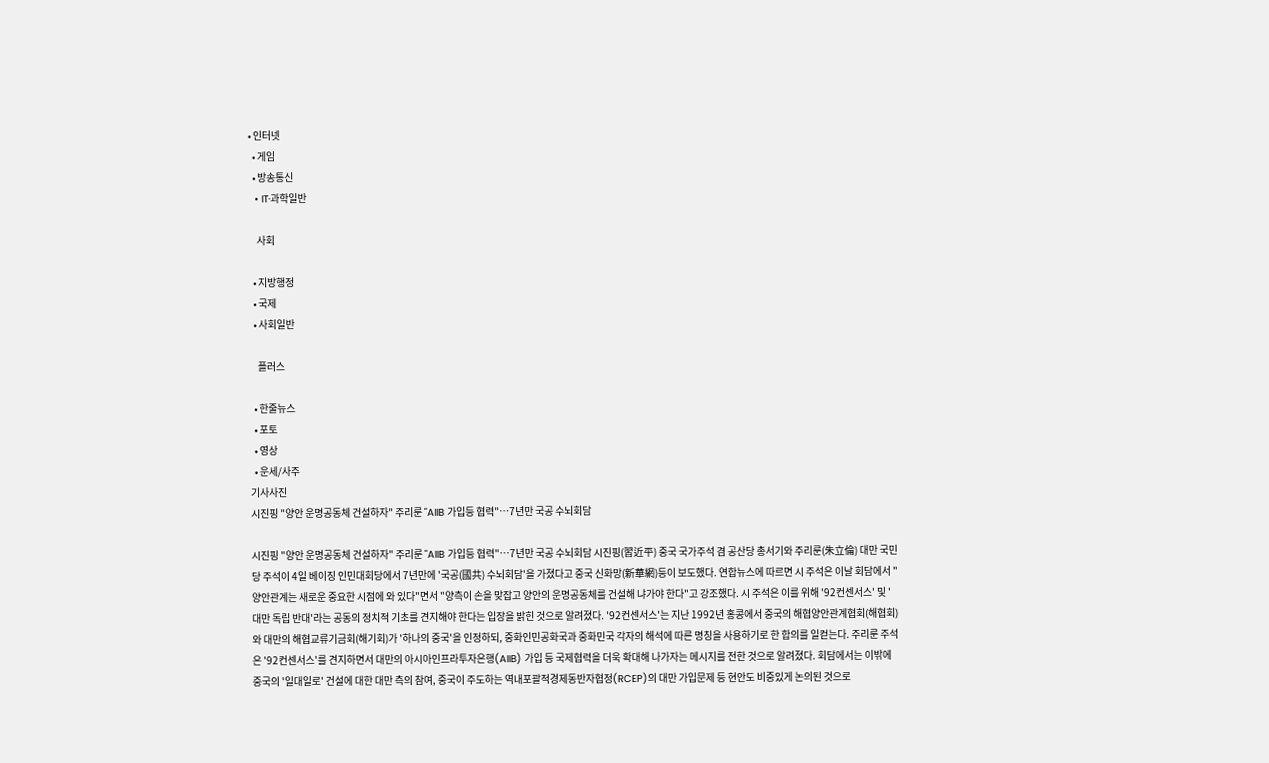• 인터넷
  • 게임
  • 방송통신
  • IT·과학일반

    사회

  • 지방행정
  • 국제
  • 사회일반

    플러스

  • 한줄뉴스
  • 포토
  • 영상
  • 운세/사주
기사사진
시진핑 "양안 운명공동체 건설하자" 주리룬 "AIIB 가입등 협력"…7년만 국공 수뇌회담

시진핑 "양안 운명공동체 건설하자" 주리룬 "AIIB 가입등 협력"…7년만 국공 수뇌회담 시진핑(習近平) 중국 국가주석 겸 공산당 총서기와 주리룬(朱立倫) 대만 국민당 주석이 4일 베이징 인민대회당에서 7년만에 '국공(國共) 수뇌회담'을 가졌다고 중국 신화망(新華網)등이 보도했다. 연합뉴스에 따르면 시 주석은 이날 회담에서 "양안관계는 새로운 중요한 시점에 와 있다"면서 "양측이 손을 맞잡고 양안의 운명공동체를 건설해 냐가야 한다"고 강조했다. 시 주석은 이를 위해 '92컨센서스' 및 '대만 독립 반대'라는 공동의 정치적 기초를 견지해야 한다는 입장을 밝힌 것으로 알려졌다. '92컨센서스'는 지난 1992년 홍콩에서 중국의 해협양안관계협회(해협회)와 대만의 해협교류기금회(해기회)가 '하나의 중국'을 인정하되, 중화인민공화국과 중화민국 각자의 해석에 따른 명칭을 사용하기로 한 합의를 일컫는다. 주리룬 주석은 '92컨센서스'를 견지하면서 대만의 아시아인프라투자은행(AIIB) 가입 등 국제협력을 더욱 확대해 나가자는 메시지를 전한 것으로 알려졌다. 회담에서는 이밖에 중국의 '일대일로' 건설에 대한 대만 측의 참여, 중국이 주도하는 역내포괄적경제동반자협정(RCEP)의 대만 가입문제 등 현안도 비중있게 논의된 것으로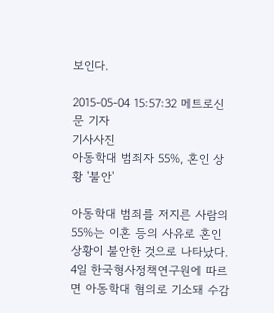보인다.

2015-05-04 15:57:32 메트로신문 기자
기사사진
아동학대 범죄자 55%, 혼인 상황 '불안'

아동학대 범죄를 저지른 사람의 55%는 이혼 등의 사유로 혼인 상황이 불안한 것으로 나타났다. 4일 한국형사정책연구원에 따르면 아동학대 혐의로 기소돼 수감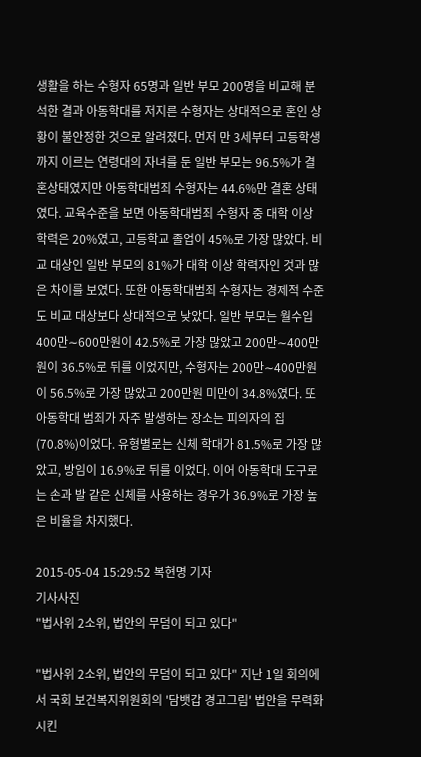생활을 하는 수형자 65명과 일반 부모 200명을 비교해 분석한 결과 아동학대를 저지른 수형자는 상대적으로 혼인 상황이 불안정한 것으로 알려졌다. 먼저 만 3세부터 고등학생까지 이르는 연령대의 자녀를 둔 일반 부모는 96.5%가 결혼상태였지만 아동학대범죄 수형자는 44.6%만 결혼 상태였다. 교육수준을 보면 아동학대범죄 수형자 중 대학 이상 학력은 20%였고, 고등학교 졸업이 45%로 가장 많았다. 비교 대상인 일반 부모의 81%가 대학 이상 학력자인 것과 많은 차이를 보였다. 또한 아동학대범죄 수형자는 경제적 수준도 비교 대상보다 상대적으로 낮았다. 일반 부모는 월수입 400만∼600만원이 42.5%로 가장 많았고 200만∼400만원이 36.5%로 뒤를 이었지만, 수형자는 200만∼400만원이 56.5%로 가장 많았고 200만원 미만이 34.8%였다. 또 아동학대 범죄가 자주 발생하는 장소는 피의자의 집(70.8%)이었다. 유형별로는 신체 학대가 81.5%로 가장 많았고, 방임이 16.9%로 뒤를 이었다. 이어 아동학대 도구로는 손과 발 같은 신체를 사용하는 경우가 36.9%로 가장 높은 비율을 차지했다.

2015-05-04 15:29:52 복현명 기자
기사사진
"법사위 2소위, 법안의 무덤이 되고 있다"

"법사위 2소위, 법안의 무덤이 되고 있다" 지난 1일 회의에서 국회 보건복지위원회의 '담뱃갑 경고그림' 법안을 무력화시킨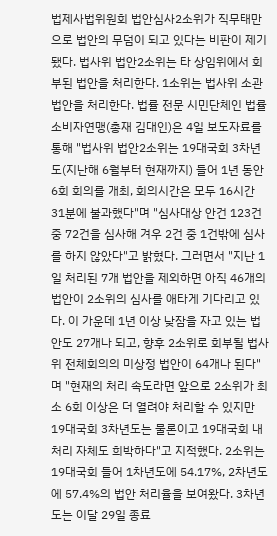법제사법위원회 법안심사2소위가 직무태만으로 법안의 무덤이 되고 있다는 비판이 제기됐다. 법사위 법안2소위는 타 상임위에서 회부된 법안을 처리한다. 1소위는 법사위 소관 법안을 처리한다. 법률 전문 시민단체인 법률소비자연맹(총재 김대인)은 4일 보도자료를 통해 "법사위 법안2소위는 19대국회 3차년도(지난해 6월부터 현재까지) 들어 1년 동안 6회 회의를 개최, 회의시간은 모두 16시간 31분에 불과했다"며 "심사대상 안건 123건 중 72건을 심사해 겨우 2건 중 1건밖에 심사를 하지 않았다"고 밝혔다. 그러면서 "지난 1일 처리된 7개 법안을 제외하면 아직 46개의 법안이 2소위의 심사를 애타게 기다리고 있다. 이 가운데 1년 이상 낮잠을 자고 있는 법안도 27개나 되고, 향후 2소위로 회부될 법사위 전체회의의 미상정 법안이 64개나 된다"며 "현재의 처리 속도라면 앞으로 2소위가 최소 6회 이상은 더 열려야 처리할 수 있지만 19대국회 3차년도는 물론이고 19대국회 내 처리 자체도 희박하다"고 지적했다. 2소위는 19대국회 들어 1차년도에 54.17%, 2차년도에 57.4%의 법안 처리율을 보여왔다. 3차년도는 이달 29일 종료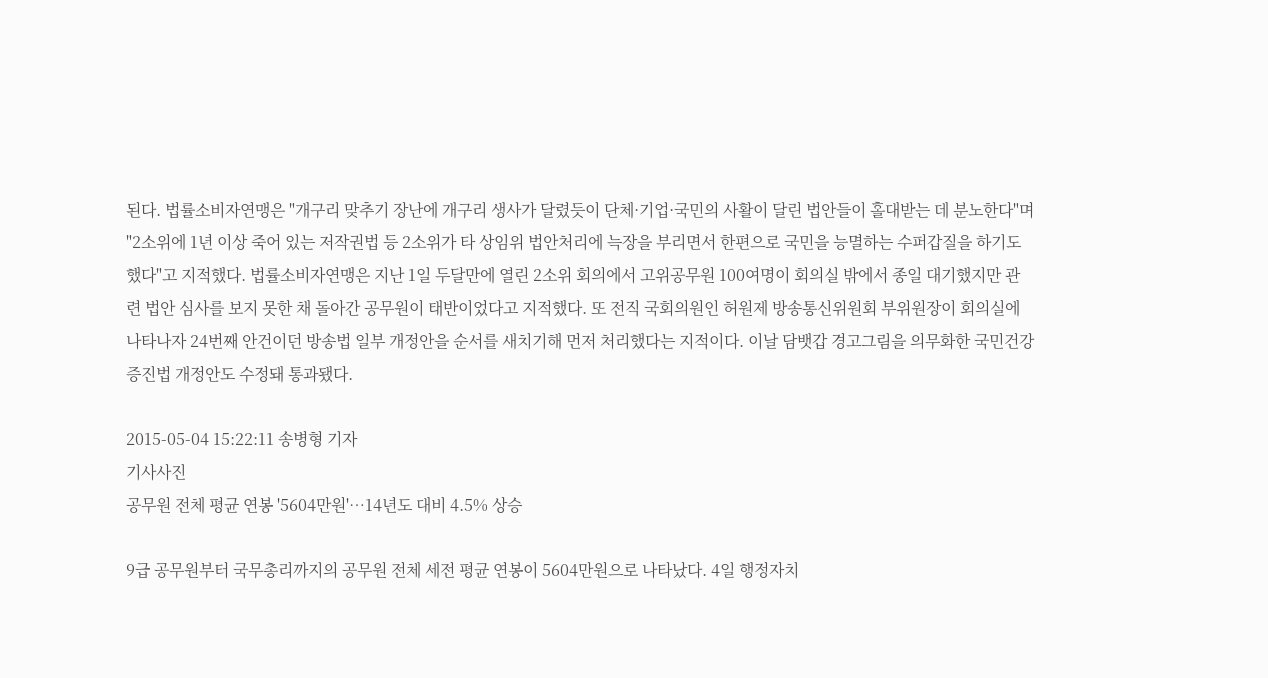된다. 법률소비자연맹은 "개구리 맞추기 장난에 개구리 생사가 달렸듯이 단체·기업·국민의 사활이 달린 법안들이 홀대받는 데 분노한다"며 "2소위에 1년 이상 죽어 있는 저작권법 등 2소위가 타 상임위 법안처리에 늑장을 부리면서 한편으로 국민을 능멸하는 수퍼갑질을 하기도 했다"고 지적했다. 법률소비자연맹은 지난 1일 두달만에 열린 2소위 회의에서 고위공무원 100여명이 회의실 밖에서 종일 대기했지만 관련 법안 심사를 보지 못한 채 돌아간 공무원이 태반이었다고 지적했다. 또 전직 국회의원인 허원제 방송통신위원회 부위원장이 회의실에 나타나자 24번째 안건이던 방송법 일부 개정안을 순서를 새치기해 먼저 처리했다는 지적이다. 이날 담뱃갑 경고그림을 의무화한 국민건강증진법 개정안도 수정돼 통과됐다.

2015-05-04 15:22:11 송병형 기자
기사사진
공무원 전체 평균 연봉 '5604만원'…14년도 대비 4.5% 상승

9급 공무원부터 국무총리까지의 공무원 전체 세전 평균 연봉이 5604만원으로 나타났다. 4일 행정자치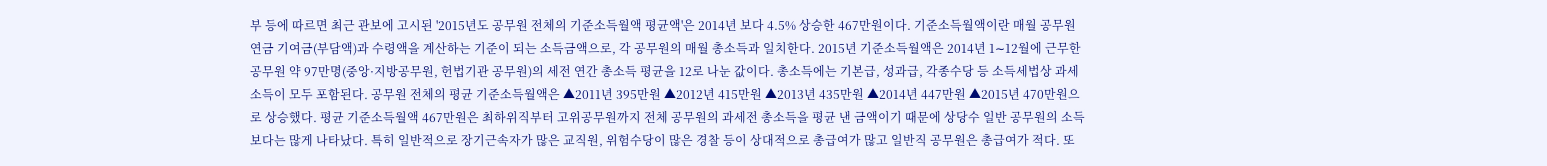부 등에 따르면 최근 관보에 고시된 '2015년도 공무원 전체의 기준소득월액 평균액'은 2014년 보다 4.5% 상승한 467만원이다. 기준소득월액이란 매월 공무원연금 기여금(부담액)과 수령액을 계산하는 기준이 되는 소득금액으로, 각 공무원의 매월 총소득과 일치한다. 2015년 기준소득월액은 2014년 1∼12월에 근무한 공무원 약 97만명(중앙·지방공무원, 헌법기관 공무원)의 세전 연간 총소득 평균을 12로 나눈 값이다. 총소득에는 기본급, 성과급, 각종수당 등 소득세법상 과세소득이 모두 포함된다. 공무원 전체의 평균 기준소득월액은 ▲2011년 395만원 ▲2012년 415만원 ▲2013년 435만원 ▲2014년 447만원 ▲2015년 470만원으로 상승했다. 평균 기준소득월액 467만원은 최하위직부터 고위공무원까지 전체 공무원의 과세전 총소득을 평균 낸 금액이기 때문에 상당수 일반 공무원의 소득보다는 많게 나타났다. 특히 일반적으로 장기근속자가 많은 교직원, 위험수당이 많은 경찰 등이 상대적으로 총급여가 많고 일반직 공무원은 총급여가 적다. 또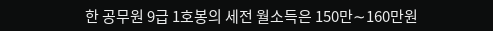한 공무원 9급 1호봉의 세전 월소득은 150만∼160만원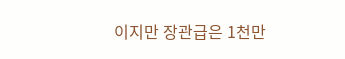이지만 장관급은 1천만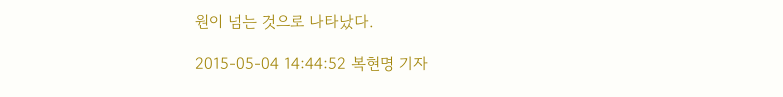원이 넘는 것으로 나타났다.

2015-05-04 14:44:52 복현명 기자